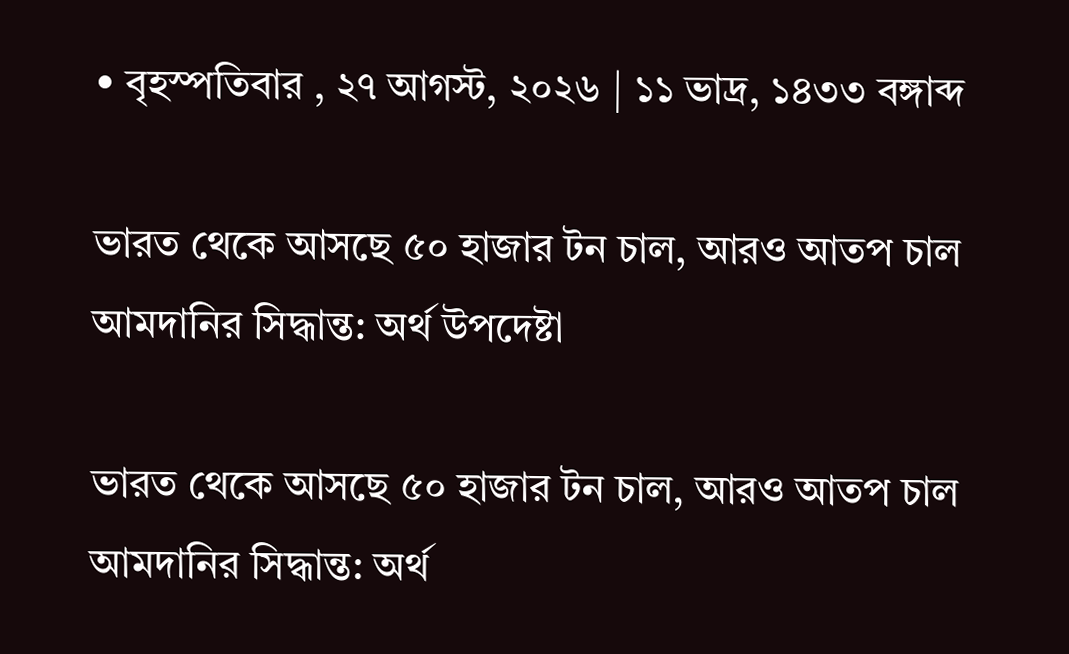• বৃহস্পতিবার , ২৭ আগস্ট, ২০২৬ | ১১ ভাদ্র, ১৪৩৩ বঙ্গাব্দ

ভারত থেকে আসছে ৫০ হাজার টন চাল, আরও আতপ চাল আমদানির সিদ্ধান্ত: অর্থ উপদেষ্টা

ভারত থেকে আসছে ৫০ হাজার টন চাল, আরও আতপ চাল আমদানির সিদ্ধান্ত: অর্থ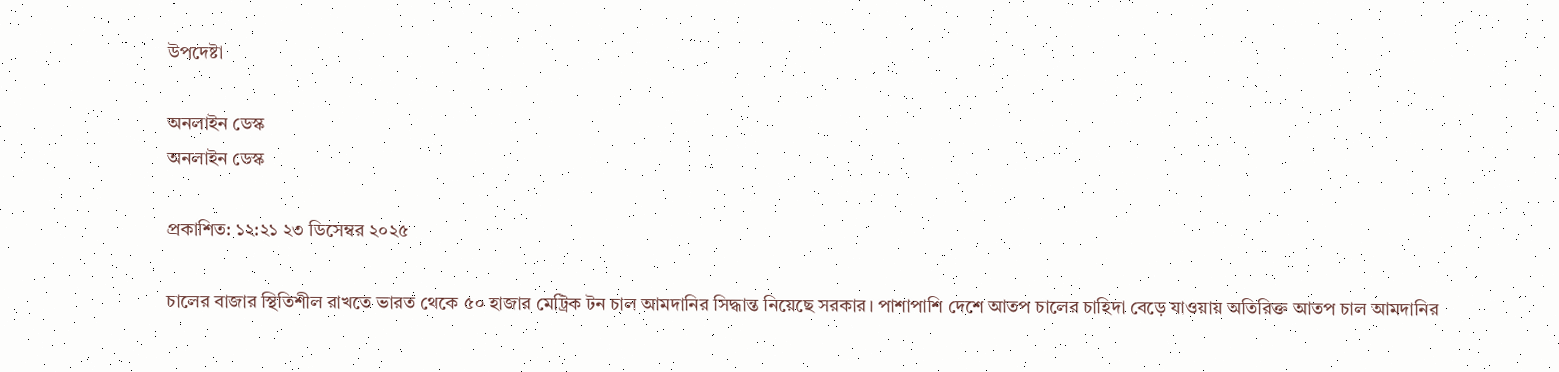উপদেষ্টা

অনলাইন ডেস্ক
অনলাইন ডেস্ক

প্রকাশিত: ১২:২১ ২৩ ডিসেম্বর ২০২৫

চালের বাজার স্থিতিশীল রাখতে ভারত থেকে ৫০ হাজার মেট্রিক টন চাল আমদানির সিদ্ধান্ত নিয়েছে সরকার। পাশাপাশি দেশে আতপ চালের চাহিদা বেড়ে যাওয়ায় অতিরিক্ত আতপ চাল আমদানির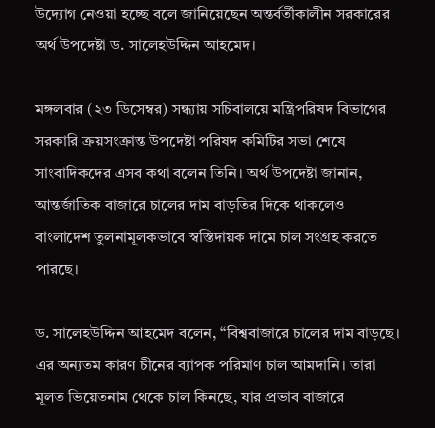উদ্যোগ নেওয়া হচ্ছে বলে জানিয়েছেন অন্তর্বর্তীকালীন সরকারের অর্থ উপদেষ্টা ড. সালেহউদ্দিন আহমেদ।

মঙ্গলবার (২৩ ডিসেম্বর) সন্ধ্যায় সচিবালয়ে মন্ত্রিপরিষদ বিভাগের সরকারি ক্রয়সংক্রান্ত উপদেষ্টা পরিষদ কমিটির সভা শেষে সাংবাদিকদের এসব কথা বলেন তিনি। অর্থ উপদেষ্টা জানান, আন্তর্জাতিক বাজারে চালের দাম বাড়তির দিকে থাকলেও বাংলাদেশ তুলনামূলকভাবে স্বস্তিদায়ক দামে চাল সংগ্রহ করতে পারছে।

ড. সালেহউদ্দিন আহমেদ বলেন, “বিশ্ববাজারে চালের দাম বাড়ছে। এর অন্যতম কারণ চীনের ব্যাপক পরিমাণ চাল আমদানি। তারা মূলত ভিয়েতনাম থেকে চাল কিনছে, যার প্রভাব বাজারে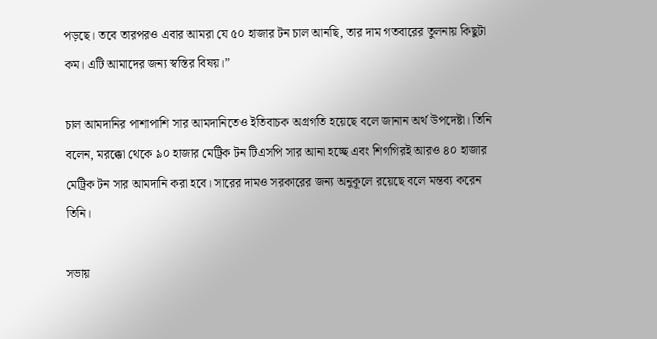পড়ছে। তবে তারপরও এবার আমরা যে ৫০ হাজার টন চাল আনছি, তার দাম গতবারের তুলনায় কিছুটা কম। এটি আমাদের জন্য স্বস্তির বিষয়।”

চাল আমদানির পাশাপাশি সার আমদানিতেও ইতিবাচক অগ্রগতি হয়েছে বলে জানান অর্থ উপদেষ্টা। তিনি বলেন, মরক্কো থেকে ৯০ হাজার মেট্রিক টন টিএসপি সার আনা হচ্ছে এবং শিগগিরই আরও ৪০ হাজার মেট্রিক টন সার আমদানি করা হবে। সারের দামও সরকারের জন্য অনুকূলে রয়েছে বলে মন্তব্য করেন তিনি।

সভায়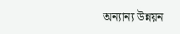অন্যান্য উন্নয়ন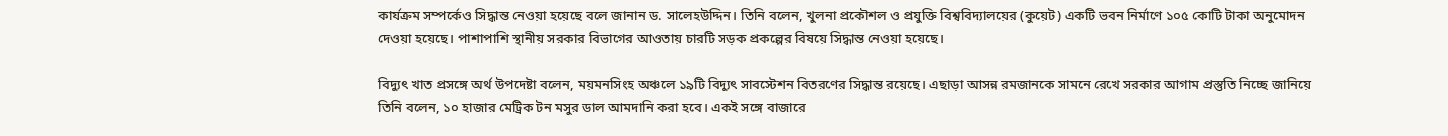কার্যক্রম সম্পর্কেও সিদ্ধান্ত নেওয়া হয়েছে বলে জানান ড. সালেহউদ্দিন। তিনি বলেন, খুলনা প্রকৌশল ও প্রযুক্তি বিশ্ববিদ্যালয়ের (কুয়েট) একটি ভবন নির্মাণে ১০৫ কোটি টাকা অনুমোদন দেওয়া হয়েছে। পাশাপাশি স্থানীয় সরকার বিভাগের আওতায় চারটি সড়ক প্রকল্পের বিষয়ে সিদ্ধান্ত নেওয়া হয়েছে।

বিদ্যুৎ খাত প্রসঙ্গে অর্থ উপদেষ্টা বলেন, ময়মনসিংহ অঞ্চলে ১৯টি বিদ্যুৎ সাবস্টেশন বিতরণের সিদ্ধান্ত রয়েছে। এছাড়া আসন্ন রমজানকে সামনে রেখে সরকার আগাম প্রস্তুতি নিচ্ছে জানিয়ে তিনি বলেন, ১০ হাজার মেট্রিক টন মসুর ডাল আমদানি করা হবে। একই সঙ্গে বাজারে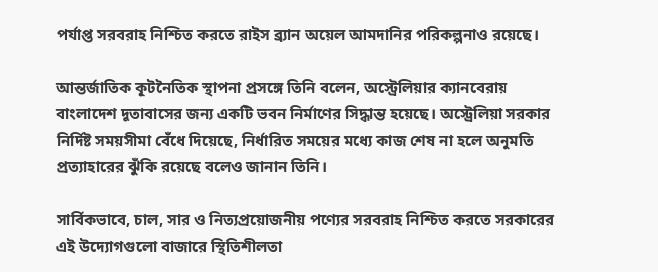পর্যাপ্ত সরবরাহ নিশ্চিত করতে রাইস ব্র্যান অয়েল আমদানির পরিকল্পনাও রয়েছে।

আন্তর্জাতিক কূটনৈতিক স্থাপনা প্রসঙ্গে তিনি বলেন, অস্ট্রেলিয়ার ক্যানবেরায় বাংলাদেশ দূতাবাসের জন্য একটি ভবন নির্মাণের সিদ্ধান্ত হয়েছে। অস্ট্রেলিয়া সরকার নির্দিষ্ট সময়সীমা বেঁধে দিয়েছে, নির্ধারিত সময়ের মধ্যে কাজ শেষ না হলে অনুমতি প্রত্যাহারের ঝুঁকি রয়েছে বলেও জানান তিনি।

সার্বিকভাবে, চাল, সার ও নিত্যপ্রয়োজনীয় পণ্যের সরবরাহ নিশ্চিত করতে সরকারের এই উদ্যোগগুলো বাজারে স্থিতিশীলতা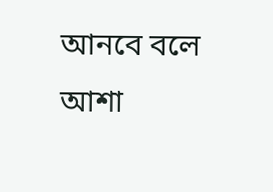আনবে বলে আশা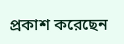প্রকাশ করেছেন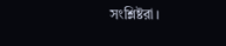সংশ্লিষ্টরা।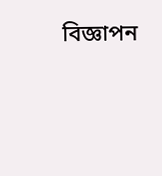বিজ্ঞাপন